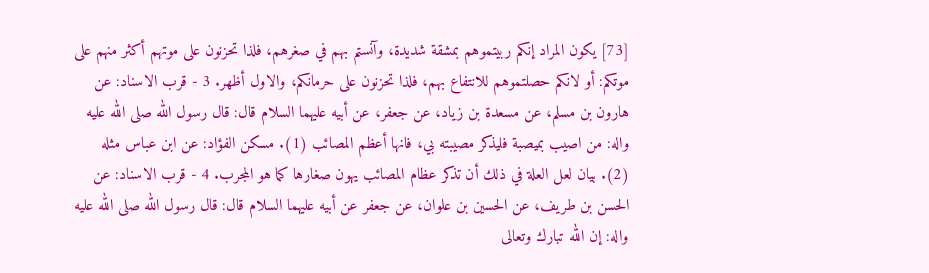[73] يكون المراد إنكم ربيتموهم بمشقة شديدة، وآنستم بهم في صغرهم، فلذا تحزنون على موتهم أكثر منهم على موتكم: أو لانكم حصلتموهم للانتفاع بهم، فلذا تحزنون على حرمانكم، والاول أظهر. 3 - قرب الاسناد: عن هارون بن مسلم، عن مسعدة بن زياد، عن جعفر، عن أبيه عليهما السلام قال: قال رسول الله صلى الله عليه واله: من اصيب بميصبة فليذكر مصيبته بي، فانها أعظم المصائب (1). مسكن الفؤاد: عن ابن عباس مثله (2). بيان لعل العلة في ذلك أن تذكر عظام المصائب يهون صغارها كما هو المجرب. 4 - قرب الاسناد: عن الحسن بن طريف، عن الحسين بن علوان، عن جعفر عن أبيه عليهما السلام قال: قال رسول الله صلى الله عليه واله: إن الله تبارك وتعالى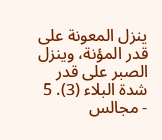ينزل المعونة على قدر المؤنة، وينزل الصبر على قدر شدة البلاء (3). 5 - مجالس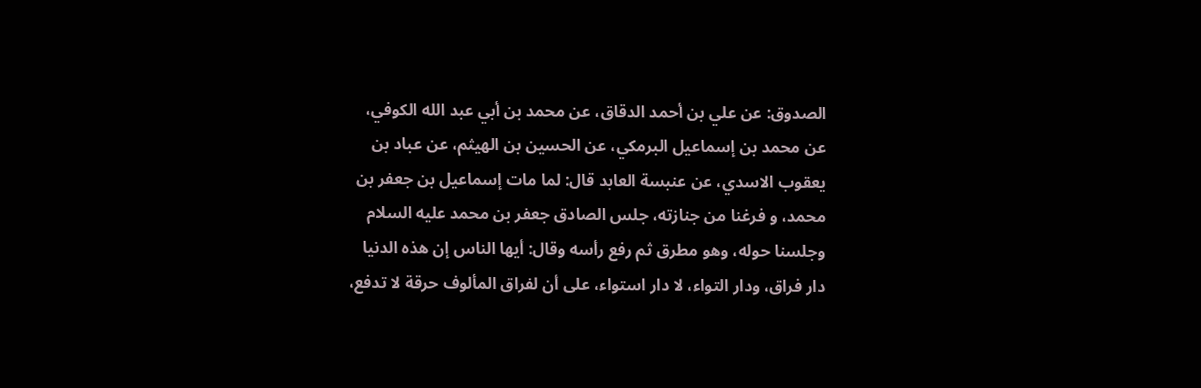الصدوق: عن علي بن أحمد الدقاق، عن محمد بن أبي عبد الله الكوفي، عن محمد بن إسماعيل البرمكي، عن الحسين بن الهيثم، عن عباد بن يعقوب الاسدي، عن عنبسة العابد قال: لما مات إسماعيل بن جعفر بن محمد، و فرغنا من جنازته، جلس الصادق جعفر بن محمد عليه السلام وجلسنا حوله، وهو مطرق ثم رفع رأسه وقال: أيها الناس إن هذه الدنيا دار فراق، ودار التواء، لا دار استواء، على أن لفراق المألوف حرقة لا تدفع،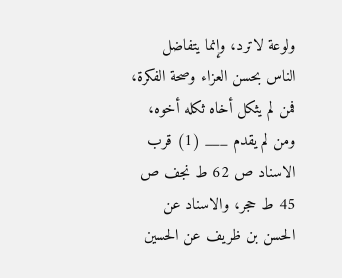ولوعة لاترد، وإنما يتفاضل الناس بحسن العزاء وصحة الفكرة، فمن لم يثكل أخاه ثكله أخوه، ومن لم يقدم ___ (1) قرب الاسناد ص 62 ط نجف ص 45 ط حجر، والاسناد عن الحسن بن ظريف عن الحسين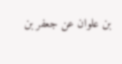بن علوان عن جعفر بن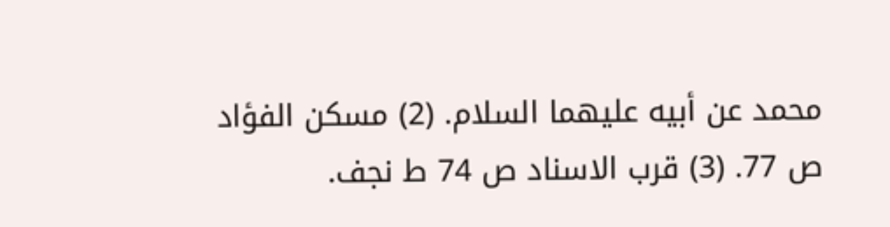محمد عن أبيه عليهما السلام. (2) مسكن الفؤاد ص 77. (3) قرب الاسناد ص 74 ط نجف.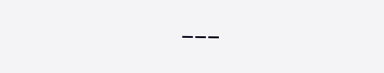___